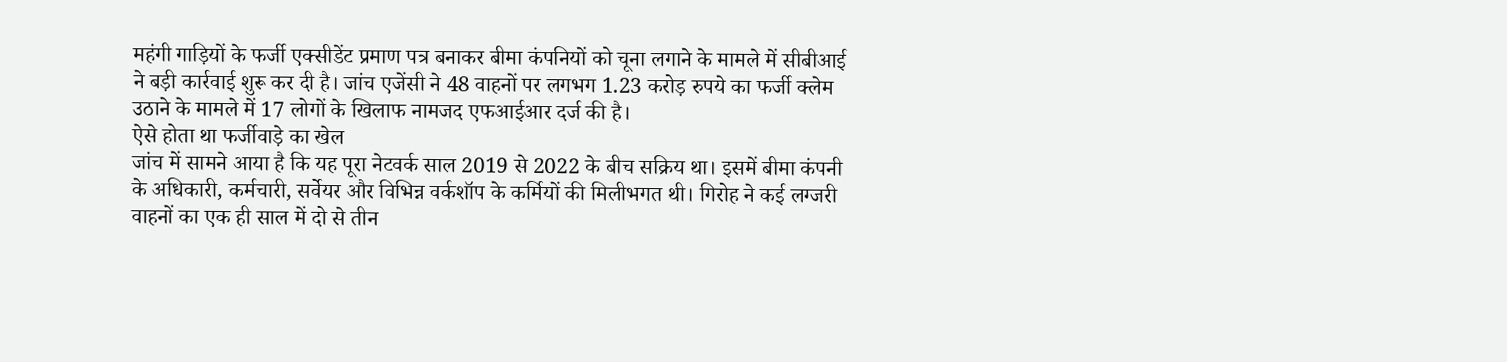महंगी गाड़ियों के फर्जी एक्सीडेंट प्रमाण पत्र बनाकर बीमा कंपनियों को चूना लगाने के मामले में सीबीआई ने बड़ी कार्रवाई शुरू कर दी है। जांच एजेंसी ने 48 वाहनों पर लगभग 1.23 करोड़ रुपये का फर्जी क्लेम उठाने के मामले में 17 लोगों के खिलाफ नामजद एफआईआर दर्ज की है।
ऐसे होता था फर्जीवाड़े का खेल
जांच में सामने आया है कि यह पूरा नेटवर्क साल 2019 से 2022 के बीच सक्रिय था। इसमें बीमा कंपनी के अधिकारी, कर्मचारी, सर्वेयर और विभिन्न वर्कशॉप के कर्मियों की मिलीभगत थी। गिरोह ने कई लग्जरी वाहनों का एक ही साल में दो से तीन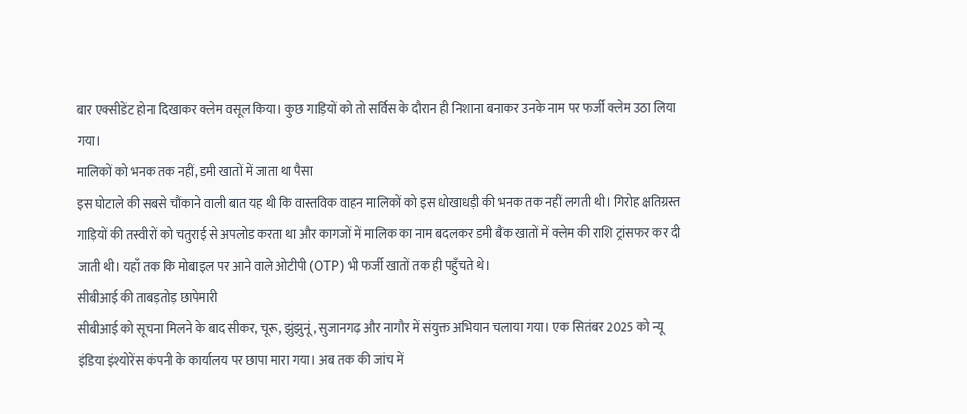बार एक्सीडेंट होना दिखाकर क्लेम वसूल किया। कुछ गाड़ियों को तो सर्विस के दौरान ही निशाना बनाकर उनके नाम पर फर्जी क्लेम उठा लिया गया।
मालिकों को भनक तक नहीं, डमी खातों में जाता था पैसा
इस घोटाले की सबसे चौंकाने वाली बात यह थी कि वास्तविक वाहन मालिकों को इस धोखाधड़ी की भनक तक नहीं लगती थी। गिरोह क्षतिग्रस्त गाड़ियों की तस्वीरों को चतुराई से अपलोड करता था और कागजों में मालिक का नाम बदलकर डमी बैंक खातों में क्लेम की राशि ट्रांसफर कर दी जाती थी। यहाँ तक कि मोबाइल पर आने वाले ओटीपी (OTP) भी फर्जी खातों तक ही पहुँचते थे।
सीबीआई की ताबड़तोड़ छापेमारी
सीबीआई को सूचना मिलने के बाद सीकर, चूरू, झुंझुनूं, सुजानगढ़ और नागौर में संयुक्त अभियान चलाया गया। एक सितंबर 2025 को न्यू इंडिया इंश्योरेंस कंपनी के कार्यालय पर छापा मारा गया। अब तक की जांच में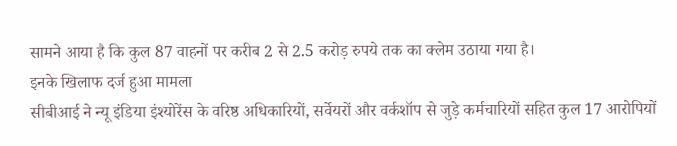सामने आया है कि कुल 87 वाहनों पर करीब 2 से 2.5 करोड़ रुपये तक का क्लेम उठाया गया है।
इनके खिलाफ दर्ज हुआ मामला
सीबीआई ने न्यू इंडिया इंश्योरेंस के वरिष्ठ अधिकारियों, सर्वेयरों और वर्कशॉप से जुड़े कर्मचारियों सहित कुल 17 आरोपियों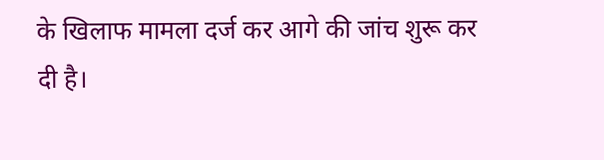के खिलाफ मामला दर्ज कर आगे की जांच शुरू कर दी है।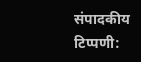संपादकीय टिप्पणी: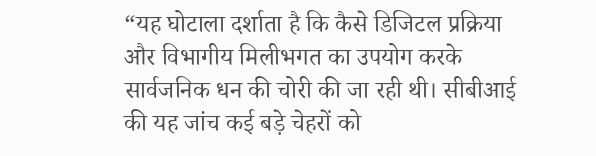“यह घोटाला दर्शाता है कि कैसे डिजिटल प्रक्रिया और विभागीय मिलीभगत का उपयोग करके सार्वजनिक धन की चोरी की जा रही थी। सीबीआई की यह जांच कई बड़े चेहरों को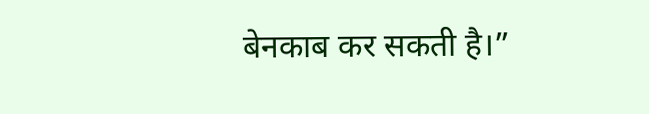बेनकाब कर सकती है।”